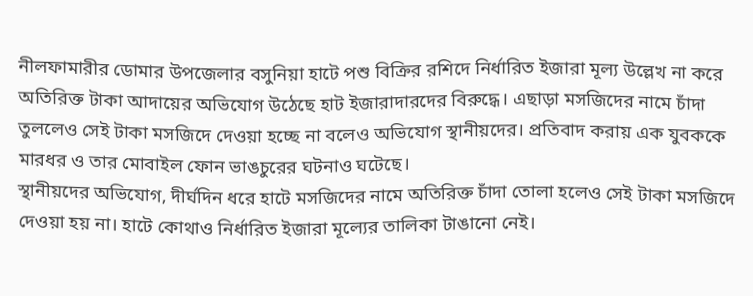নীলফামারীর ডোমার উপজেলার বসুনিয়া হাটে পশু বিক্রির রশিদে নির্ধারিত ইজারা মূল্য উল্লেখ না করে অতিরিক্ত টাকা আদায়ের অভিযোগ উঠেছে হাট ইজারাদারদের বিরুদ্ধে। এছাড়া মসজিদের নামে চাঁদা তুললেও সেই টাকা মসজিদে দেওয়া হচ্ছে না বলেও অভিযোগ স্থানীয়দের। প্রতিবাদ করায় এক যুবককে মারধর ও তার মোবাইল ফোন ভাঙচুরের ঘটনাও ঘটেছে।
স্থানীয়দের অভিযোগ, দীর্ঘদিন ধরে হাটে মসজিদের নামে অতিরিক্ত চাঁদা তোলা হলেও সেই টাকা মসজিদে দেওয়া হয় না। হাটে কোথাও নির্ধারিত ইজারা মূল্যের তালিকা টাঙানো নেই।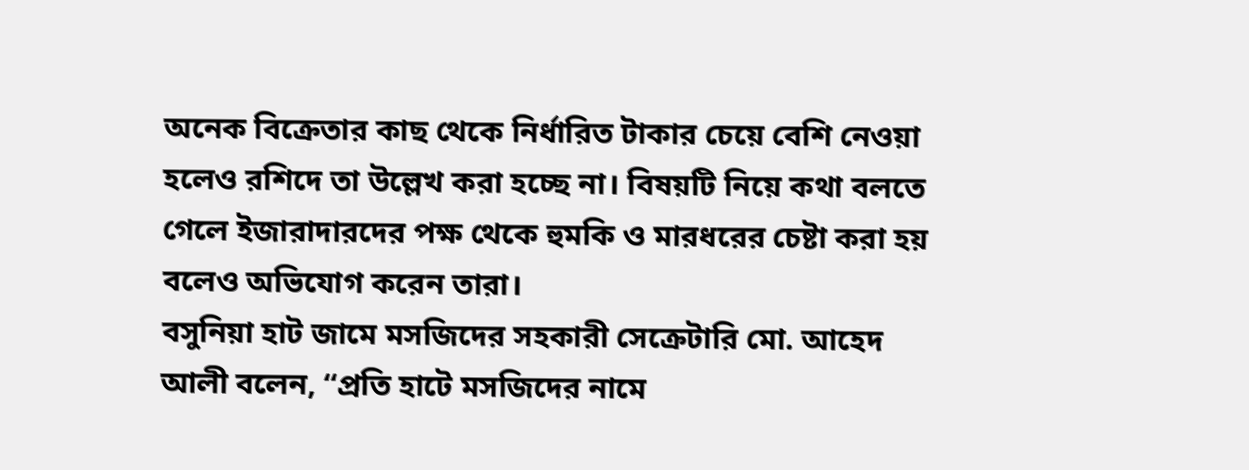অনেক বিক্রেতার কাছ থেকে নির্ধারিত টাকার চেয়ে বেশি নেওয়া হলেও রশিদে তা উল্লেখ করা হচ্ছে না। বিষয়টি নিয়ে কথা বলতে গেলে ইজারাদারদের পক্ষ থেকে হুমকি ও মারধরের চেষ্টা করা হয় বলেও অভিযোগ করেন তারা।
বসুনিয়া হাট জামে মসজিদের সহকারী সেক্রেটারি মো. আহেদ আলী বলেন, “প্রতি হাটে মসজিদের নামে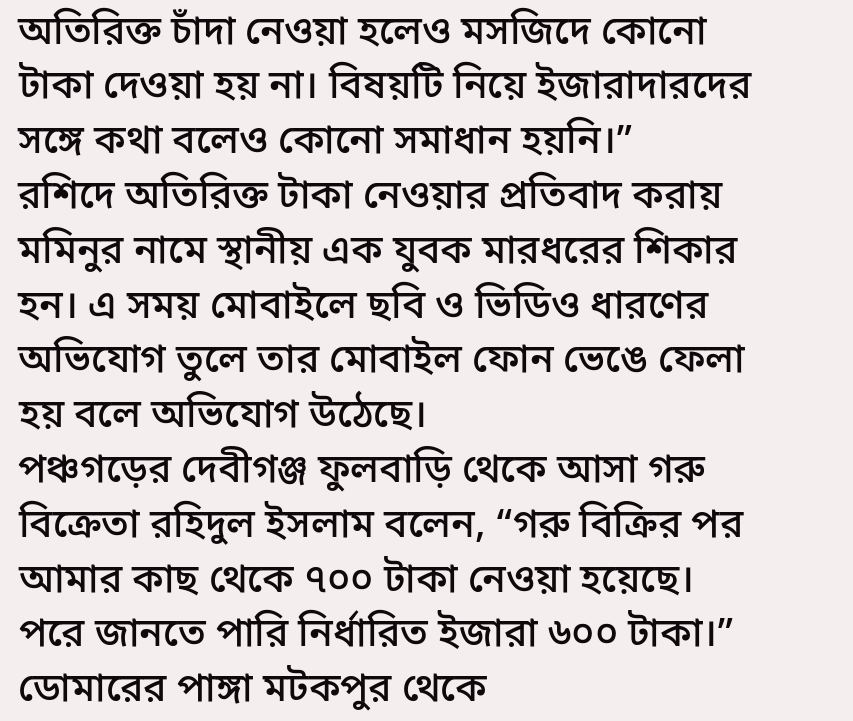অতিরিক্ত চাঁদা নেওয়া হলেও মসজিদে কোনো টাকা দেওয়া হয় না। বিষয়টি নিয়ে ইজারাদারদের সঙ্গে কথা বলেও কোনো সমাধান হয়নি।”
রশিদে অতিরিক্ত টাকা নেওয়ার প্রতিবাদ করায় মমিনুর নামে স্থানীয় এক যুবক মারধরের শিকার হন। এ সময় মোবাইলে ছবি ও ভিডিও ধারণের অভিযোগ তুলে তার মোবাইল ফোন ভেঙে ফেলা হয় বলে অভিযোগ উঠেছে।
পঞ্চগড়ের দেবীগঞ্জ ফুলবাড়ি থেকে আসা গরু বিক্রেতা রহিদুল ইসলাম বলেন, “গরু বিক্রির পর আমার কাছ থেকে ৭০০ টাকা নেওয়া হয়েছে। পরে জানতে পারি নির্ধারিত ইজারা ৬০০ টাকা।”
ডোমারের পাঙ্গা মটকপুর থেকে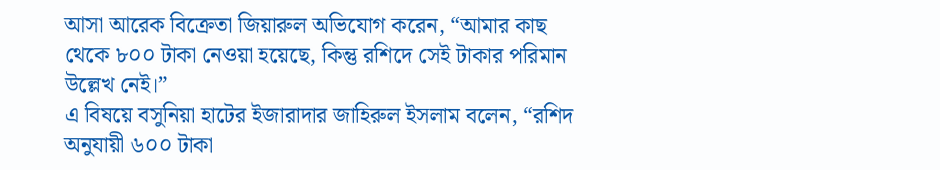আসা আরেক বিক্রেতা জিয়ারুল অভিযোগ করেন, “আমার কাছ থেকে ৮০০ টাকা নেওয়া হয়েছে, কিন্তু রশিদে সেই টাকার পরিমান উল্লেখ নেই।”
এ বিষয়ে বসুনিয়া হাটের ইজারাদার জাহিরুল ইসলাম বলেন, “রশিদ অনুযায়ী ৬০০ টাকা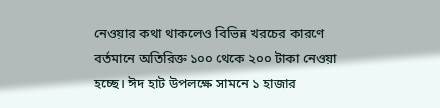নেওয়ার কথা থাকলেও বিভিন্ন খরচের কারণে বর্তমানে অতিরিক্ত ১০০ থেকে ২০০ টাকা নেওয়া হচ্ছে। ঈদ হাট উপলক্ষে সামনে ১ হাজার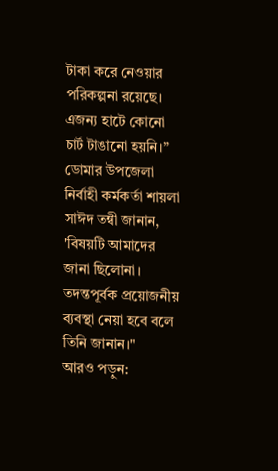টাকা করে নেওয়ার পরিকল্পনা রয়েছে। এজন্য হাটে কোনো চার্ট টাঙানো হয়নি।”
ডোমার উপজেলা নির্বাহী কর্মকর্তা শায়লা সাঈদ তন্বী জানান, 'বিষয়টি আমাদের জানা ছিলোনা। তদন্তপূর্বক প্রয়োজনীয় ব্যবস্থা নেয়া হবে বলে তিনি জানান।"
আরও পড়ুন: